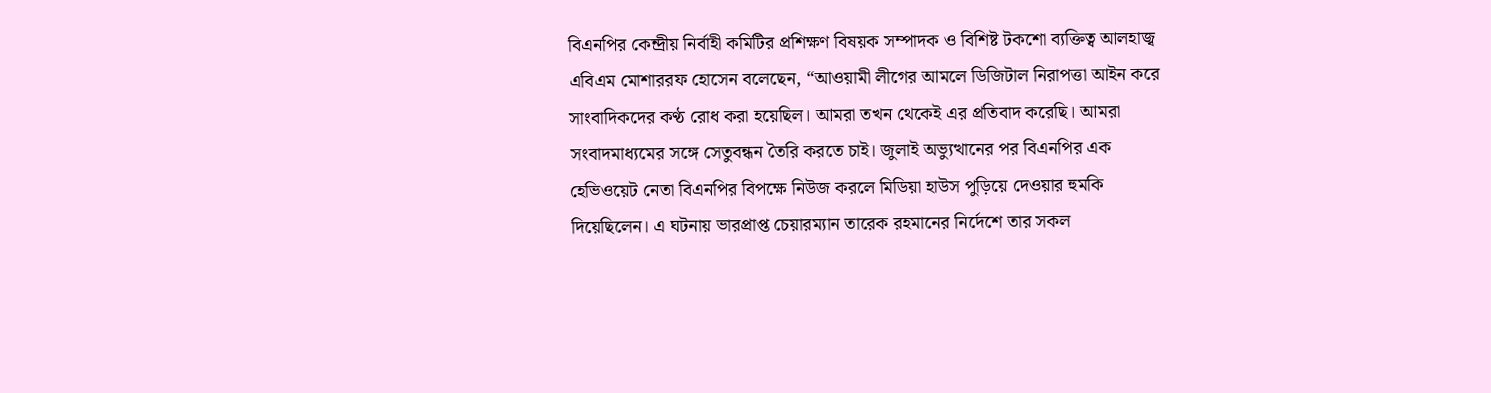বিএনপির কেন্দ্রীয় নির্বাহী কমিটির প্রশিক্ষণ বিষয়ক সম্পাদক ও বিশিষ্ট টকশো ব্যক্তিত্ব আলহাজ্ব এবিএম মোশাররফ হোসেন বলেছেন, “আওয়ামী লীগের আমলে ডিজিটাল নিরাপত্তা আইন করে সাংবাদিকদের কণ্ঠ রোধ করা হয়েছিল। আমরা তখন থেকেই এর প্রতিবাদ করেছি। আমরা সংবাদমাধ্যমের সঙ্গে সেতুবন্ধন তৈরি করতে চাই। জুলাই অভ্যুত্থানের পর বিএনপির এক হেভিওয়েট নেতা বিএনপির বিপক্ষে নিউজ করলে মিডিয়া হাউস পুড়িয়ে দেওয়ার হুমকি দিয়েছিলেন। এ ঘটনায় ভারপ্রাপ্ত চেয়ারম্যান তারেক রহমানের নির্দেশে তার সকল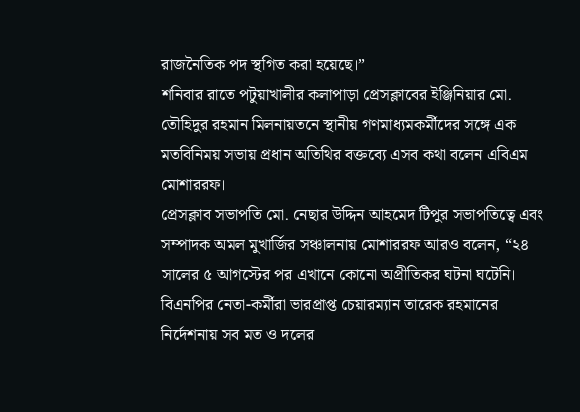রাজনৈতিক পদ স্থগিত করা হয়েছে।”
শনিবার রাতে পটুয়াখালীর কলাপাড়া প্রেসক্লাবের ইঞ্জিনিয়ার মো. তৌহিদুর রহমান মিলনায়তনে স্থানীয় গণমাধ্যমকর্মীদের সঙ্গে এক মতবিনিময় সভায় প্রধান অতিথির বক্তব্যে এসব কথা বলেন এবিএম মোশাররফ।
প্রেসক্লাব সভাপতি মো. নেছার উদ্দিন আহমেদ টিপুর সভাপতিত্বে এবং সম্পাদক অমল মুখার্জির সঞ্চালনায় মোশাররফ আরও বলেন, “২৪ সালের ৫ আগস্টের পর এখানে কোনো অপ্রীতিকর ঘটনা ঘটেনি। বিএনপির নেতা-কর্মীরা ভারপ্রাপ্ত চেয়ারম্যান তারেক রহমানের নির্দেশনায় সব মত ও দলের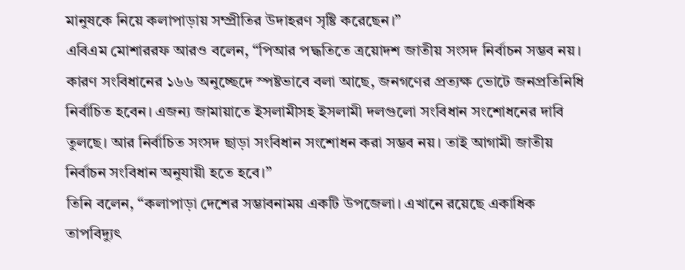মানুষকে নিয়ে কলাপাড়ায় সম্প্রীতির উদাহরণ সৃষ্টি করেছেন।”
এবিএম মোশাররফ আরও বলেন, “পিআর পদ্ধতিতে ত্রয়োদশ জাতীয় সংসদ নির্বাচন সম্ভব নয়। কারণ সংবিধানের ১৬৬ অনুচ্ছেদে স্পষ্টভাবে বলা আছে, জনগণের প্রত্যক্ষ ভোটে জনপ্রতিনিধি নির্বাচিত হবেন। এজন্য জামায়াতে ইসলামীসহ ইসলামী দলগুলো সংবিধান সংশোধনের দাবি তুলছে। আর নির্বাচিত সংসদ ছাড়া সংবিধান সংশোধন করা সম্ভব নয়। তাই আগামী জাতীয় নির্বাচন সংবিধান অনুযায়ী হতে হবে।”
তিনি বলেন, “কলাপাড়া দেশের সম্ভাবনাময় একটি উপজেলা। এখানে রয়েছে একাধিক তাপবিদ্যুৎ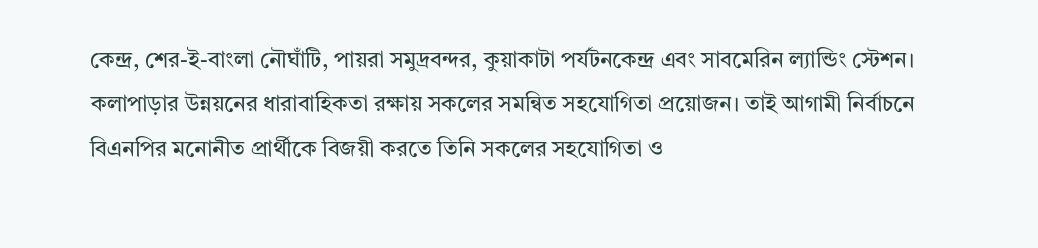কেন্দ্র, শের-ই-বাংলা নৌঘাঁটি, পায়রা সমুদ্রবন্দর, কুয়াকাটা পর্যটনকেন্দ্র এবং সাবমেরিন ল্যান্ডিং স্টেশন। কলাপাড়ার উন্নয়নের ধারাবাহিকতা রক্ষায় সকলের সমন্বিত সহযোগিতা প্রয়োজন। তাই আগামী নির্বাচনে বিএনপির মনোনীত প্রার্থীকে বিজয়ী করতে তিনি সকলের সহযোগিতা ও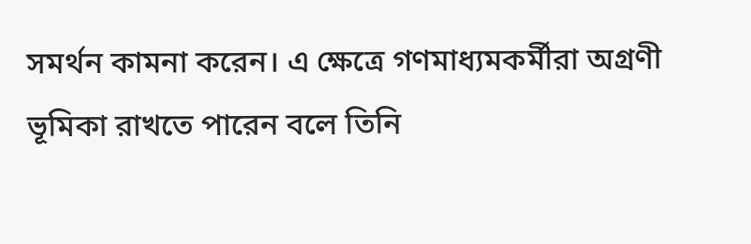সমর্থন কামনা করেন। এ ক্ষেত্রে গণমাধ্যমকর্মীরা অগ্রণী ভূমিকা রাখতে পারেন বলে তিনি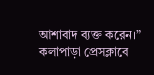আশাবাদ ব্যক্ত করেন।”
কলাপাড়া প্রেসক্লাবে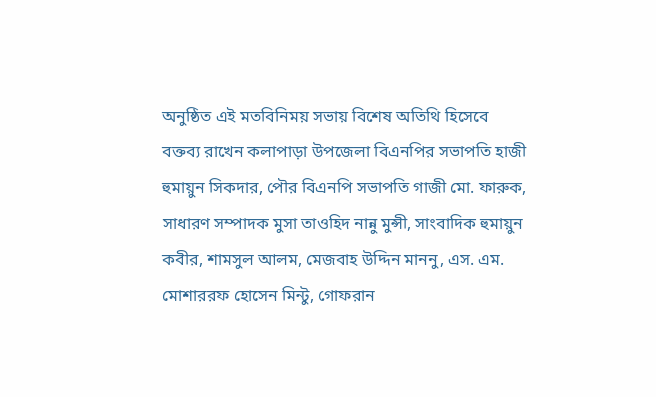অনুষ্ঠিত এই মতবিনিময় সভায় বিশেষ অতিথি হিসেবে বক্তব্য রাখেন কলাপাড়া উপজেলা বিএনপির সভাপতি হাজী হুমায়ুন সিকদার, পৌর বিএনপি সভাপতি গাজী মো. ফারুক, সাধারণ সম্পাদক মুসা তাওহিদ নান্নু মুন্সী, সাংবাদিক হুমায়ুন কবীর, শামসুল আলম, মেজবাহ উদ্দিন মাননু, এস. এম. মোশাররফ হোসেন মিন্টু, গোফরান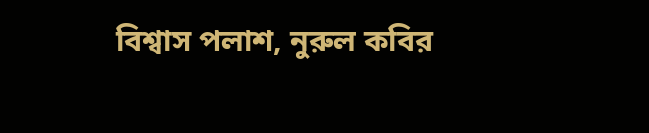বিশ্বাস পলাশ, নুরুল কবির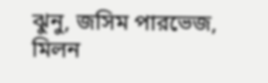ঝুনু, জসিম পারভেজ, মিলন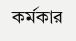কর্মকার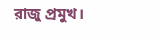রাজু প্রমুখ।